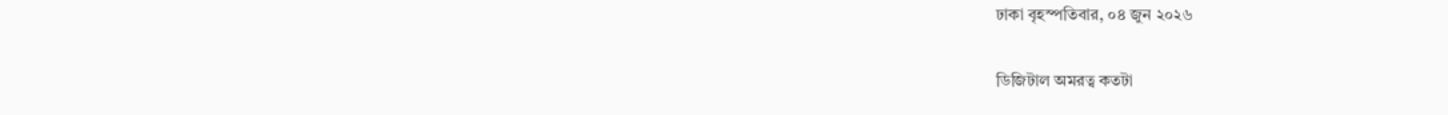ঢাকা বৃহস্পতিবার, ০৪ জুন ২০২৬

ডিজিটাল অমরত্ব কতটা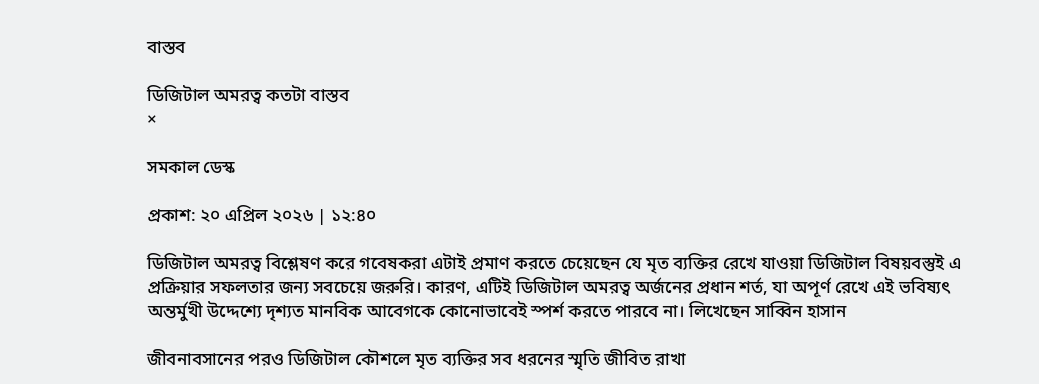বাস্তব

ডিজিটাল অমরত্ব কতটা বাস্তব
×

সমকাল ডেস্ক

প্রকাশ: ২০ এপ্রিল ২০২৬ | ১২:৪০

ডিজিটাল অমরত্ব বিশ্লেষণ করে গবেষকরা এটাই প্রমাণ করতে চেয়েছেন যে মৃত ব্যক্তির রেখে যাওয়া ডিজিটাল বিষয়বস্তুই এ প্রক্রিয়ার সফলতার জন্য সবচেয়ে জরুরি। কারণ, এটিই ডিজিটাল অমরত্ব অর্জনের প্রধান শর্ত, যা অপূর্ণ রেখে এই ভবিষ্যৎ অন্তর্মুখী উদ্দেশ্যে দৃশ্যত মানবিক আবেগকে কোনোভাবেই স্পর্শ করতে পারবে না। লিখেছেন সাব্বিন হাসান

জীবনাবসানের পরও ডিজিটাল কৌশলে মৃত ব্যক্তির সব ধরনের স্মৃতি জীবিত রাখা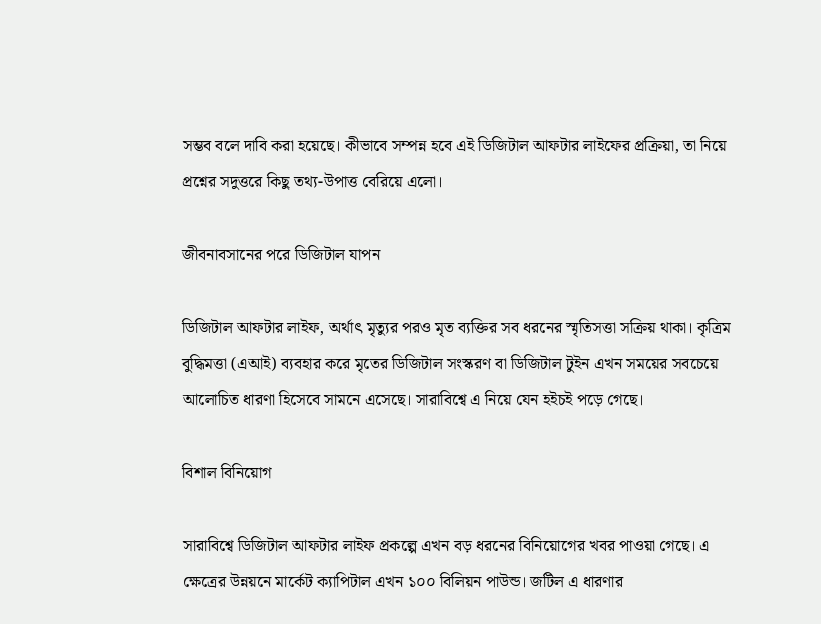সম্ভব বলে দাবি করা হয়েছে। কীভাবে সম্পন্ন হবে এই ডিজিটাল আফটার লাইফের প্রক্রিয়া, তা নিয়ে প্রশ্নের সদুত্তরে কিছু তথ্য-উপাত্ত বেরিয়ে এলো।

জীবনাবসানের পরে ডিজিটাল যাপন

ডিজিটাল আফটার লাইফ, অর্থাৎ মৃত্যুর পরও মৃত ব্যক্তির সব ধরনের স্মৃতিসত্তা সক্রিয় থাকা। কৃত্রিম বুদ্ধিমত্তা (এআই) ব্যবহার করে মৃতের ডিজিটাল সংস্করণ বা ডিজিটাল টুইন এখন সময়ের সবচেয়ে আলোচিত ধারণা হিসেবে সামনে এসেছে। সারাবিশ্বে এ নিয়ে যেন হইচই পড়ে গেছে।

বিশাল বিনিয়োগ

সারাবিশ্বে ডিজিটাল আফটার লাইফ প্রকল্পে এখন বড় ধরনের বিনিয়োগের খবর পাওয়া গেছে। এ ক্ষেত্রের উন্নয়নে মার্কেট ক্যাপিটাল এখন ১০০ বিলিয়ন পাউন্ড। জটিল এ ধারণার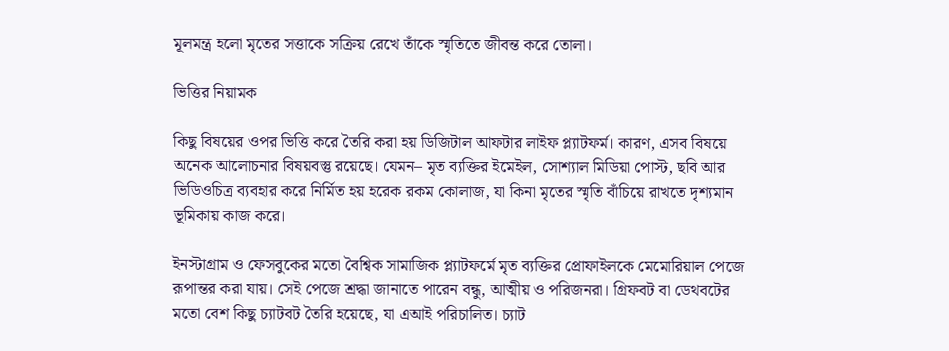মূলমন্ত্র হলো মৃতের সত্তাকে সক্রিয় রেখে তাঁকে স্মৃতিতে জীবন্ত করে তোলা।

ভিত্তির নিয়ামক

কিছু বিষয়ের ওপর ভিত্তি করে তৈরি করা হয় ডিজিটাল আফটার লাইফ প্ল্যাটফর্ম। কারণ, এসব বিষয়ে অনেক আলোচনার বিষয়বস্তু রয়েছে। যেমন– মৃত ব্যক্তির ইমেইল, সোশ্যাল মিডিয়া পোস্ট, ছবি আর ভিডিওচিত্র ব্যবহার করে নির্মিত হয় হরেক রকম কোলাজ, যা কিনা মৃতের স্মৃতি বাঁচিয়ে রাখতে দৃশ্যমান ভূমিকায় কাজ করে।

ইনস্টাগ্রাম ও ফেসবুকের মতো বৈশ্বিক সামাজিক প্ল্যাটফর্মে মৃত ব্যক্তির প্রোফাইলকে মেমোরিয়াল পেজে রূপান্তর করা যায়। সেই পেজে শ্রদ্ধা জানাতে পারেন বন্ধু, আত্মীয় ও পরিজনরা। গ্রিফবট বা ডেথবটের মতো বেশ কিছু চ্যাটবট তৈরি হয়েছে, যা এআই পরিচালিত। চ্যাট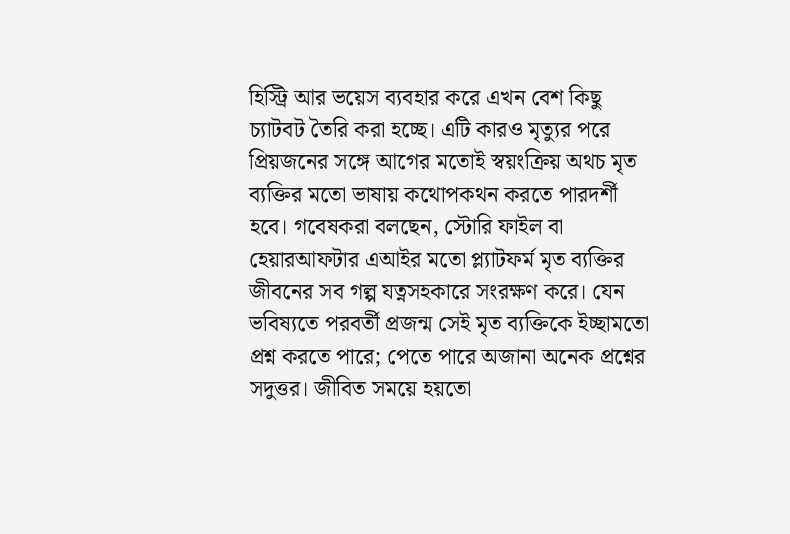হিস্ট্রি আর ভয়েস ব্যবহার করে এখন বেশ কিছু চ্যাটবট তৈরি করা হচ্ছে। এটি কারও মৃত্যুর পরে প্রিয়জনের সঙ্গে আগের মতোই স্বয়ংক্রিয় অথচ মৃত ব্যক্তির মতো ভাষায় কথোপকথন করতে পারদর্শী হবে। গবেষকরা বলছেন, স্টোরি ফাইল বা হেয়ারআফটার এআইর মতো প্ল্যাটফর্ম মৃত ব্যক্তির জীবনের সব গল্প যত্নসহকারে সংরক্ষণ করে। যেন ভবিষ্যতে পরবর্তী প্রজন্ম সেই মৃত ব্যক্তিকে ইচ্ছামতো প্রশ্ন করতে পারে; পেতে পারে অজানা অনেক প্রশ্নের সদুত্তর। জীবিত সময়ে হয়তো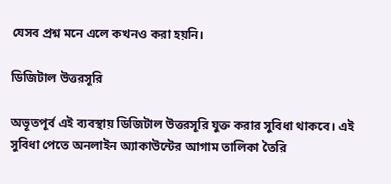যেসব প্রশ্ন মনে এলে কখনও করা হয়নি।

ডিজিটাল উত্তরসূরি

অভূতপূর্ব এই ব্যবস্থায় ডিজিটাল উত্তরসূরি যুক্ত করার সুবিধা থাকবে। এই সুবিধা পেতে অনলাইন অ্যাকাউন্টের আগাম তালিকা তৈরি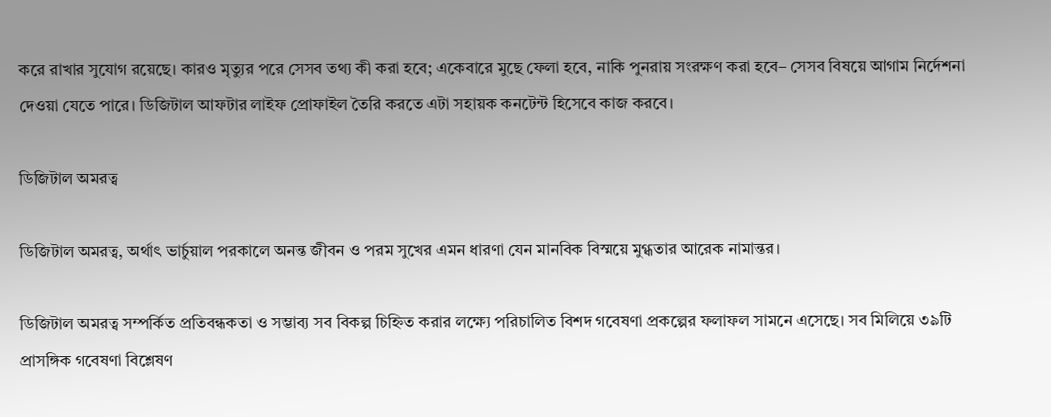করে রাখার সুযোগ রয়েছে। কারও মৃত্যুর পরে সেসব তথ্য কী করা হবে; একেবারে মুছে ফেলা হবে, নাকি পুনরায় সংরক্ষণ করা হবে– সেসব বিষয়ে আগাম নির্দেশনা দেওয়া যেতে পারে। ডিজিটাল আফটার লাইফ প্রোফাইল তৈরি করতে এটা সহায়ক কনটেন্ট হিসেবে কাজ করবে।

ডিজিটাল অমরত্ব

ডিজিটাল অমরত্ব, অর্থাৎ ভার্চুয়াল পরকালে অনন্ত জীবন ও পরম সুখের এমন ধারণা যেন মানবিক বিস্ময়ে মুগ্ধতার আরেক নামান্তর।

ডিজিটাল অমরত্ব সম্পর্কিত প্রতিবন্ধকতা ও সম্ভাব্য সব বিকল্প চিহ্নিত করার লক্ষ্যে পরিচালিত বিশদ গবেষণা প্রকল্পের ফলাফল সামনে এসেছে। সব মিলিয়ে ৩৯টি প্রাসঙ্গিক গবেষণা বিশ্লেষণ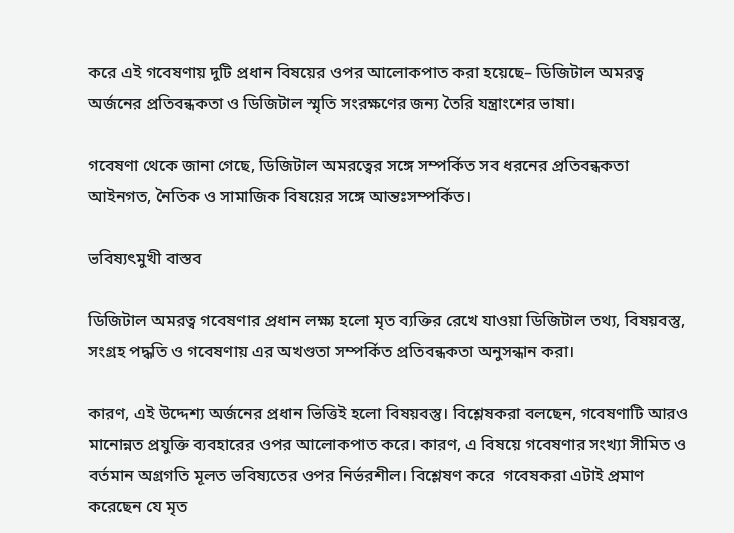করে এই গবেষণায় দুটি প্রধান বিষয়ের ওপর আলোকপাত করা হয়েছে– ডিজিটাল অমরত্ব অর্জনের প্রতিবন্ধকতা ও ডিজিটাল স্মৃতি সংরক্ষণের জন্য তৈরি যন্ত্রাংশের ভাষা।

গবেষণা থেকে জানা গেছে, ডিজিটাল অমরত্বের সঙ্গে সম্পর্কিত সব ধরনের প্রতিবন্ধকতা আইনগত, নৈতিক ও সামাজিক বিষয়ের সঙ্গে আন্তঃসম্পর্কিত।

ভবিষ্যৎমুখী বাস্তব

ডিজিটাল অমরত্ব গবেষণার প্রধান লক্ষ্য হলো মৃত ব্যক্তির রেখে যাওয়া ডিজিটাল তথ্য, বিষয়বস্তু, সংগ্রহ পদ্ধতি ও গবেষণায় এর অখণ্ডতা সম্পর্কিত প্রতিবন্ধকতা অনুসন্ধান করা।

কারণ, এই উদ্দেশ্য অর্জনের প্রধান ভিত্তিই হলো বিষয়বস্তু। বিশ্লেষকরা বলছেন, গবেষণাটি আরও মানোন্নত প্রযুক্তি ব্যবহারের ওপর আলোকপাত করে। কারণ, এ বিষয়ে গবেষণার সংখ্যা সীমিত ও বর্তমান অগ্রগতি মূলত ভবিষ্যতের ওপর নির্ভরশীল। বিশ্লেষণ করে  গবেষকরা এটাই প্রমাণ করেছেন যে মৃত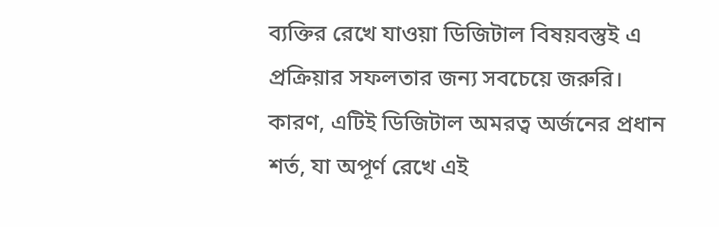ব্যক্তির রেখে যাওয়া ডিজিটাল বিষয়বস্তুই এ প্রক্রিয়ার সফলতার জন্য সবচেয়ে জরুরি। কারণ, এটিই ডিজিটাল অমরত্ব অর্জনের প্রধান শর্ত, যা অপূর্ণ রেখে এই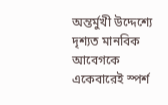অন্তর্মুখী উদ্দেশ্যে দৃশ্যত মানবিক আবেগকে একেবারেই স্পর্শ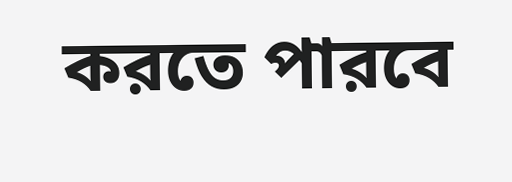করতে পারবে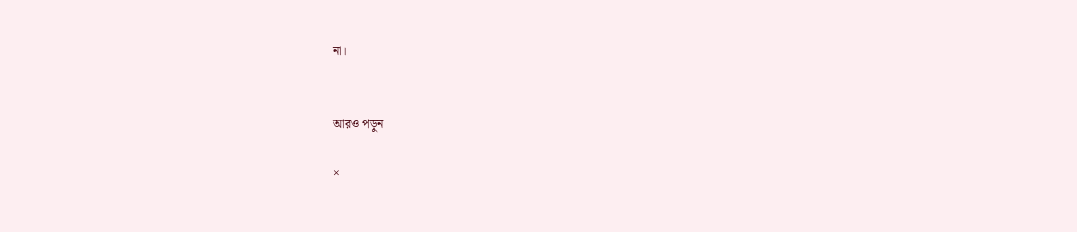না।


আরও পড়ুন

×